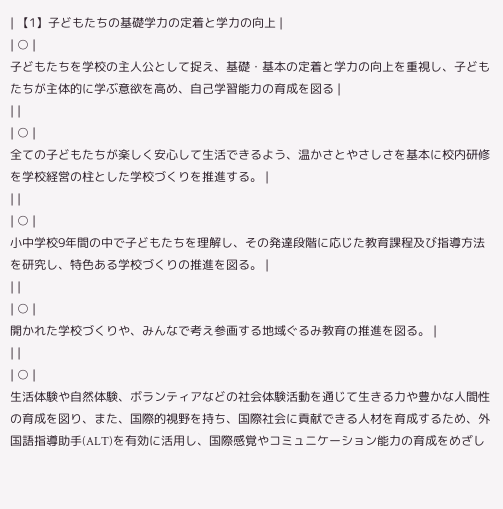| 【1】子どもたちの基礎学力の定着と学力の向上 |
| ○ |
子どもたちを学校の主人公として捉え、基礎・基本の定着と学力の向上を重視し、子どもたちが主体的に学ぶ意欲を高め、自己学習能力の育成を図る |
| |
| ○ |
全ての子どもたちが楽しく安心して生活できるよう、温かさとやさしさを基本に校内研修を学校経営の柱とした学校づくりを推進する。 |
| |
| ○ |
小中学校9年間の中で子どもたちを理解し、その発達段階に応じた教育課程及び指導方法を研究し、特色ある学校づくりの推進を図る。 |
| |
| ○ |
開かれた学校づくりや、みんなで考え参画する地域ぐるみ教育の推進を図る。 |
| |
| ○ |
生活体験や自然体験、ボランティアなどの社会体験活動を通じて生きる力や豊かな人間性の育成を図り、また、国際的視野を持ち、国際社会に貢献できる人材を育成するため、外国語指導助手(ALT)を有効に活用し、国際感覚やコミュニケーション能力の育成をめざし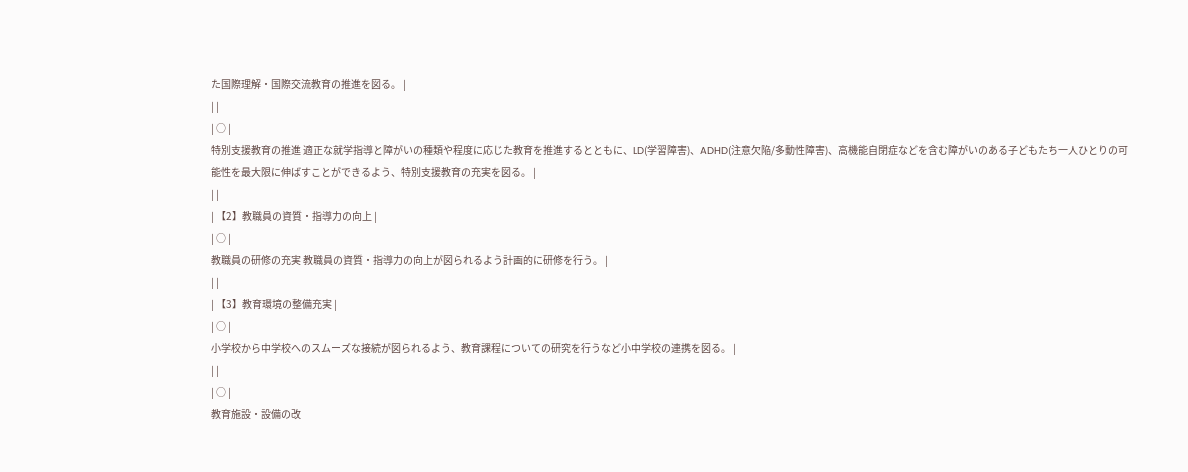た国際理解・国際交流教育の推進を図る。 |
| |
| ○ |
特別支援教育の推進 適正な就学指導と障がいの種類や程度に応じた教育を推進するとともに、LD(学習障害)、ADHD(注意欠陥/多動性障害)、高機能自閉症などを含む障がいのある子どもたち一人ひとりの可能性を最大限に伸ばすことができるよう、特別支援教育の充実を図る。 |
| |
| 【2】教職員の資質・指導力の向上 |
| ○ |
教職員の研修の充実 教職員の資質・指導力の向上が図られるよう計画的に研修を行う。 |
| |
| 【3】教育環境の整備充実 |
| ○ |
小学校から中学校へのスムーズな接続が図られるよう、教育課程についての研究を行うなど小中学校の連携を図る。 |
| |
| ○ |
教育施設・設備の改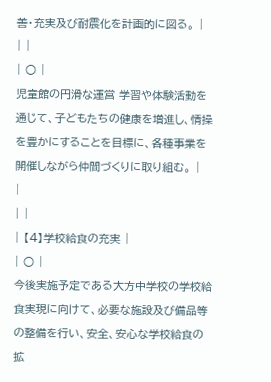善・充実及び耐震化を計画的に図る。 |
| |
| ○ |
児童館の円滑な運営 学習や体験活動を通じて、子どもたちの健康を増進し、情操を豊かにすることを目標に、各種事業を開催しながら仲間づくりに取り組む。 |
|
| |
| 【4】学校給食の充実 |
| ○ |
今後実施予定である大方中学校の学校給食実現に向けて、必要な施設及び備品等の整備を行い、安全、安心な学校給食の拡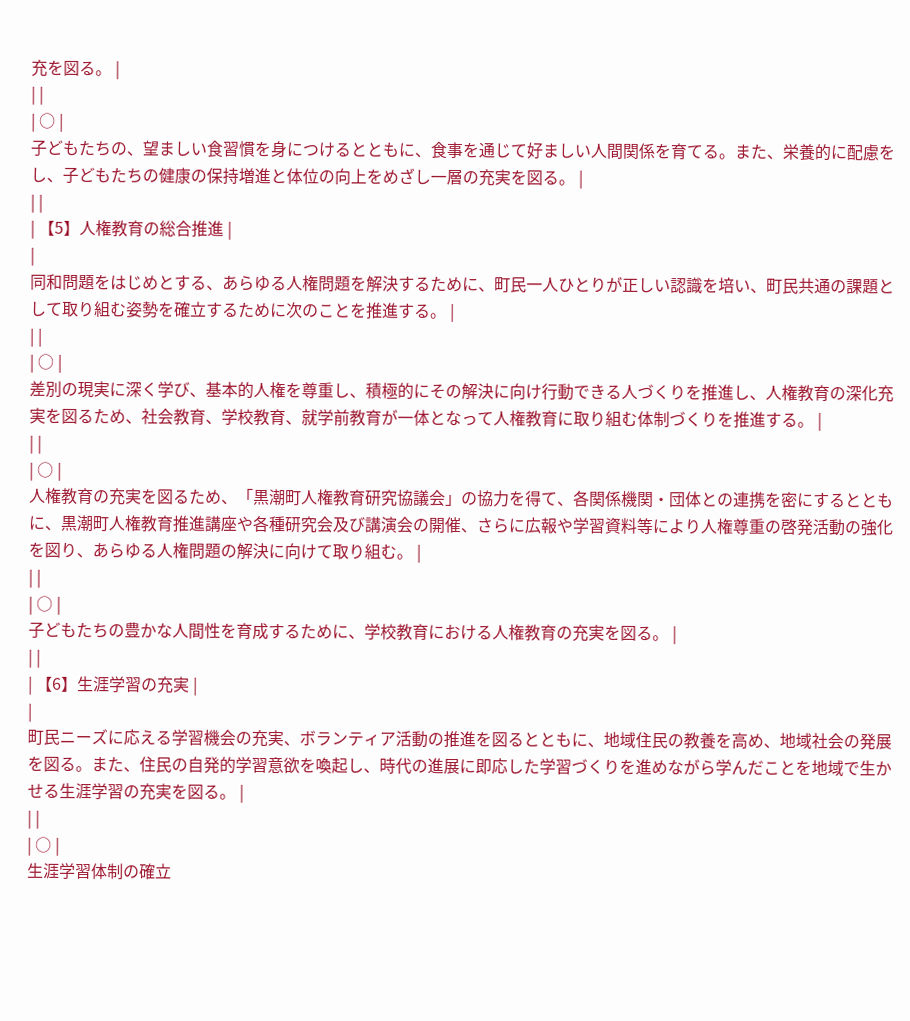充を図る。 |
| |
| ○ |
子どもたちの、望ましい食習慣を身につけるとともに、食事を通じて好ましい人間関係を育てる。また、栄養的に配慮をし、子どもたちの健康の保持増進と体位の向上をめざし一層の充実を図る。 |
| |
| 【5】人権教育の総合推進 |
|
同和問題をはじめとする、あらゆる人権問題を解決するために、町民一人ひとりが正しい認識を培い、町民共通の課題として取り組む姿勢を確立するために次のことを推進する。 |
| |
| ○ |
差別の現実に深く学び、基本的人権を尊重し、積極的にその解決に向け行動できる人づくりを推進し、人権教育の深化充実を図るため、社会教育、学校教育、就学前教育が一体となって人権教育に取り組む体制づくりを推進する。 |
| |
| ○ |
人権教育の充実を図るため、「黒潮町人権教育研究協議会」の協力を得て、各関係機関・団体との連携を密にするとともに、黒潮町人権教育推進講座や各種研究会及び講演会の開催、さらに広報や学習資料等により人権尊重の啓発活動の強化を図り、あらゆる人権問題の解決に向けて取り組む。 |
| |
| ○ |
子どもたちの豊かな人間性を育成するために、学校教育における人権教育の充実を図る。 |
| |
| 【6】生涯学習の充実 |
|
町民ニーズに応える学習機会の充実、ボランティア活動の推進を図るとともに、地域住民の教養を高め、地域社会の発展を図る。また、住民の自発的学習意欲を喚起し、時代の進展に即応した学習づくりを進めながら学んだことを地域で生かせる生涯学習の充実を図る。 |
| |
| ○ |
生涯学習体制の確立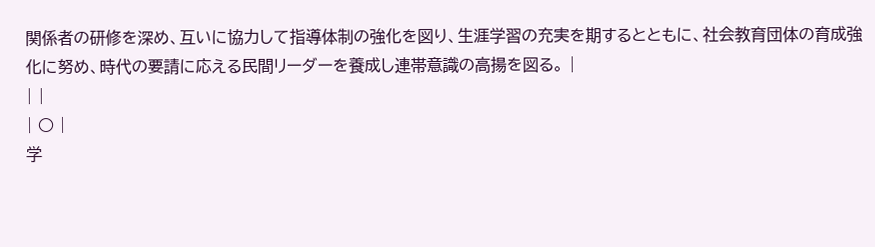関係者の研修を深め、互いに協力して指導体制の強化を図り、生涯学習の充実を期するとともに、社会教育団体の育成強化に努め、時代の要請に応える民間リーダーを養成し連帯意識の高揚を図る。 |
| |
| ○ |
学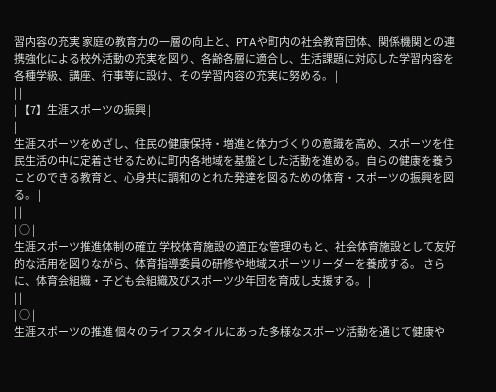習内容の充実 家庭の教育力の一層の向上と、PTAや町内の社会教育団体、関係機関との連携強化による校外活動の充実を図り、各齢各層に適合し、生活課題に対応した学習内容を各種学級、講座、行事等に設け、その学習内容の充実に努める。 |
| |
| 【7】生涯スポーツの振興 |
|
生涯スポーツをめざし、住民の健康保持・増進と体力づくりの意識を高め、スポーツを住民生活の中に定着させるために町内各地域を基盤とした活動を進める。自らの健康を養うことのできる教育と、心身共に調和のとれた発達を図るための体育・スポーツの振興を図る。 |
| |
| ○ |
生涯スポーツ推進体制の確立 学校体育施設の適正な管理のもと、社会体育施設として友好的な活用を図りながら、体育指導委員の研修や地域スポーツリーダーを養成する。 さらに、体育会組織・子ども会組織及びスポーツ少年団を育成し支援する。 |
| |
| ○ |
生涯スポーツの推進 個々のライフスタイルにあった多様なスポーツ活動を通じて健康や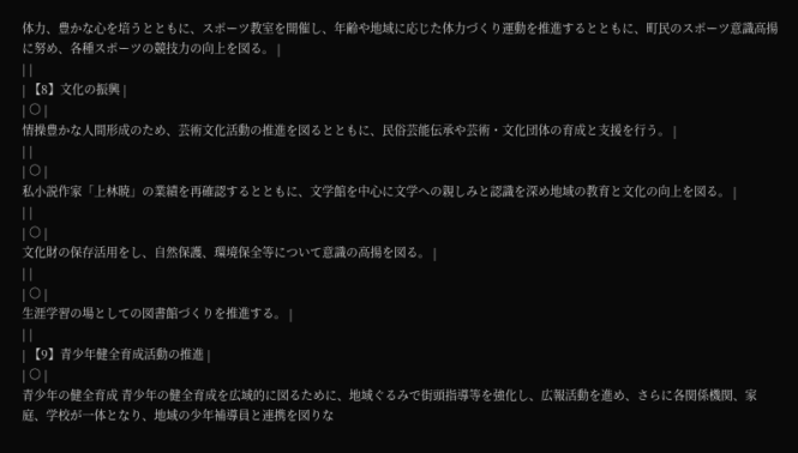体力、豊かな心を培うとともに、スポーツ教室を開催し、年齢や地域に応じた体力づくり運動を推進するとともに、町民のスポーツ意識高揚に努め、各種スポーツの競技力の向上を図る。 |
| |
| 【8】文化の振興 |
| ○ |
情操豊かな人間形成のため、芸術文化活動の推進を図るとともに、民俗芸能伝承や芸術・文化団体の育成と支援を行う。 |
| |
| ○ |
私小説作家「上林暁」の業績を再確認するとともに、文学館を中心に文学への親しみと認識を深め地域の教育と文化の向上を図る。 |
| |
| ○ |
文化財の保存活用をし、自然保護、環境保全等について意識の高揚を図る。 |
| |
| ○ |
生涯学習の場としての図書館づくりを推進する。 |
| |
| 【9】青少年健全育成活動の推進 |
| ○ |
青少年の健全育成 青少年の健全育成を広域的に図るために、地域ぐるみで街頭指導等を強化し、広報活動を進め、さらに各関係機関、家庭、学校が一体となり、地域の少年補導員と連携を図りな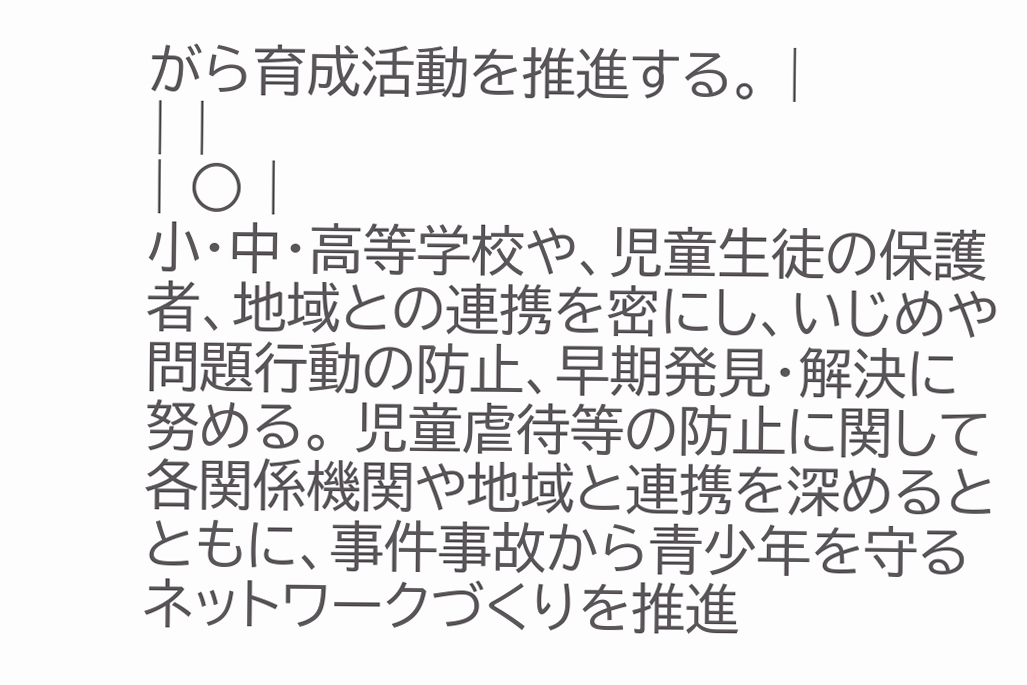がら育成活動を推進する。 |
| |
| ○ |
小・中・高等学校や、児童生徒の保護者、地域との連携を密にし、いじめや問題行動の防止、早期発見・解決に努める。 児童虐待等の防止に関して各関係機関や地域と連携を深めるとともに、事件事故から青少年を守るネットワークづくりを推進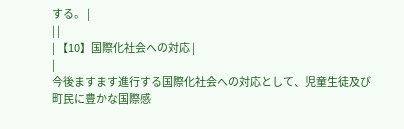する。 |
| |
| 【10】国際化社会への対応 |
|
今後ますます進行する国際化社会への対応として、児童生徒及び町民に豊かな国際感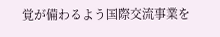覚が備わるよう国際交流事業を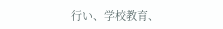行い、学校教育、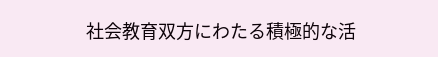社会教育双方にわたる積極的な活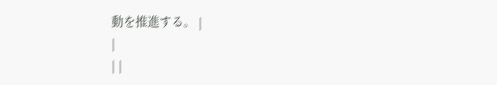動を推進する。 |
|
| |